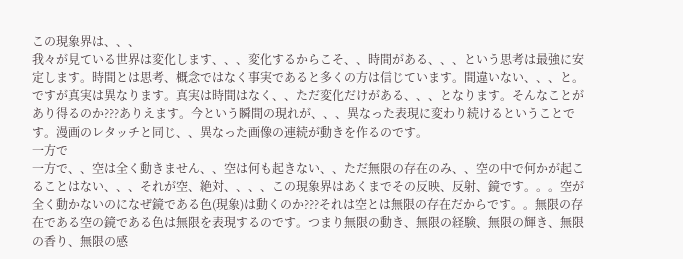この現象界は、、、
我々が見ている世界は変化します、、、変化するからこそ、、時間がある、、、という思考は最強に安定します。時間とは思考、概念ではなく事実であると多くの方は信じています。間違いない、、、と。ですが真実は異なります。真実は時間はなく、、ただ変化だけがある、、、となります。そんなことがあり得るのか???ありえます。今という瞬間の現れが、、、異なった表現に変わり続けるということです。漫画のレタッチと同じ、、異なった画像の連続が動きを作るのです。
一方で
一方で、、空は全く動きません、、空は何も起きない、、ただ無限の存在のみ、、空の中で何かが起こることはない、、、それが空、絶対、、、、この現象界はあくまでその反映、反射、鏡です。。。空が全く動かないのになぜ鏡である色(現象)は動くのか???それは空とは無限の存在だからです。。無限の存在である空の鏡である色は無限を表現するのです。つまり無限の動き、無限の経験、無限の輝き、無限の香り、無限の感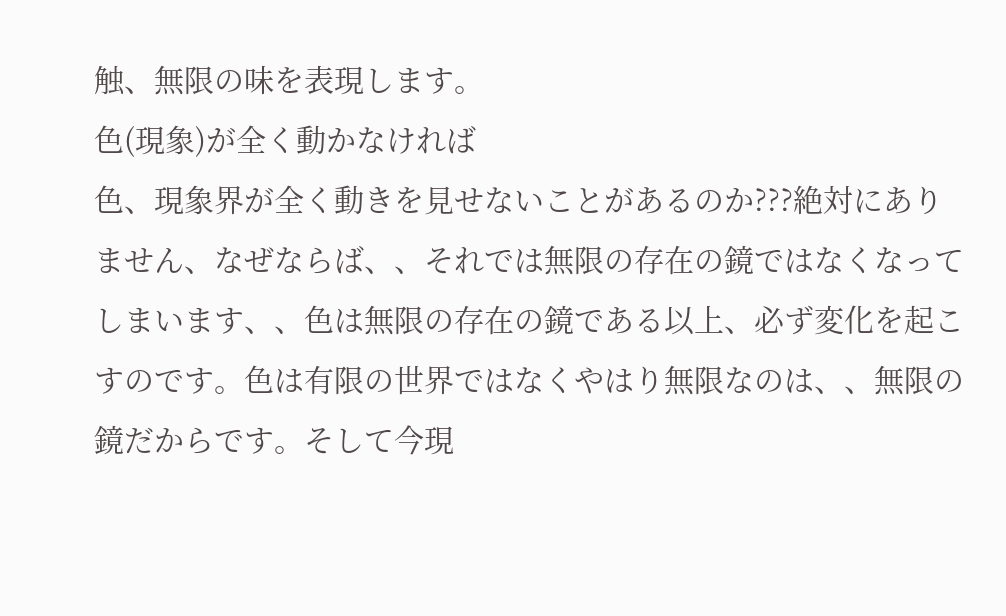触、無限の味を表現します。
色(現象)が全く動かなければ
色、現象界が全く動きを見せないことがあるのか???絶対にありません、なぜならば、、それでは無限の存在の鏡ではなくなってしまいます、、色は無限の存在の鏡である以上、必ず変化を起こすのです。色は有限の世界ではなくやはり無限なのは、、無限の鏡だからです。そして今現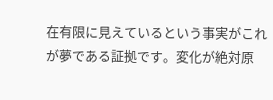在有限に見えているという事実がこれが夢である証拠です。変化が絶対原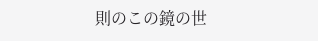則のこの鏡の世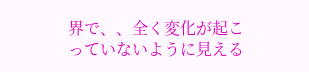界で、、全く変化が起こっていないように見える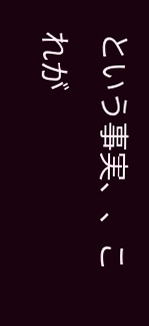という事実、、これが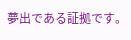夢出である証拠です。